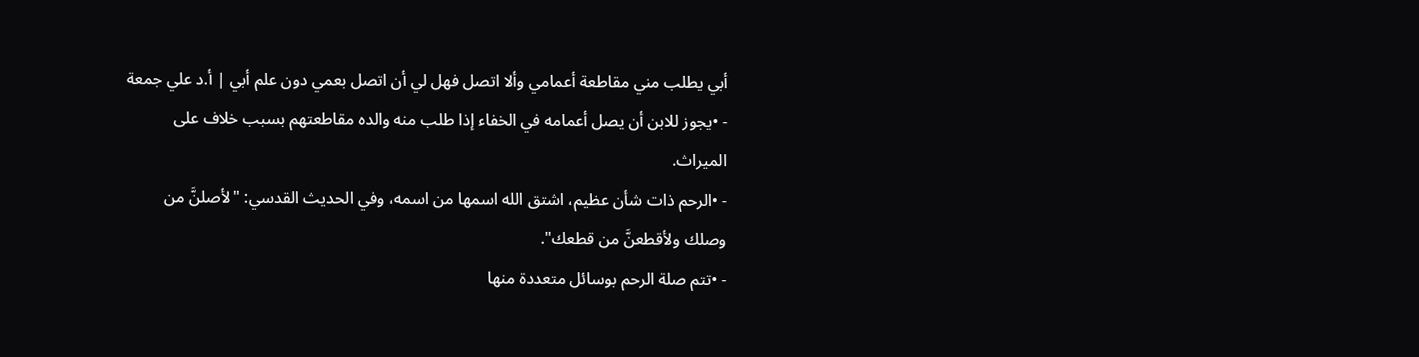أبي يطلب مني مقاطعة أعمامي وألا اتصل فهل لي أن اتصل بعمي دون علم أبي | أ.د علي جمعة
- •يجوز للابن أن يصل أعمامه في الخفاء إذا طلب منه والده مقاطعتهم بسبب خلاف على الميراث.
- •الرحم ذات شأن عظيم، اشتق الله اسمها من اسمه، وفي الحديث القدسي: "لأصلنَّ من وصلك ولأقطعنَّ من قطعك".
- •تتم صلة الرحم بوسائل متعددة منها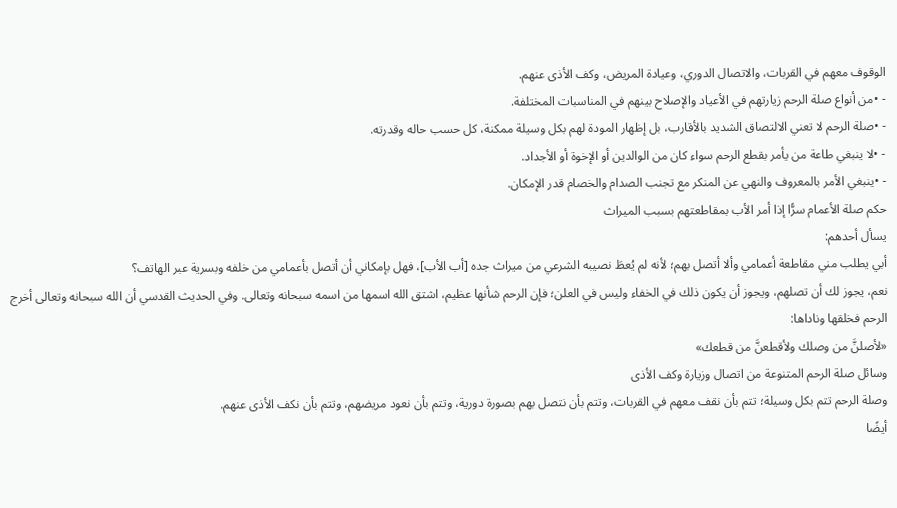الوقوف معهم في القربات، والاتصال الدوري، وعيادة المريض، وكف الأذى عنهم.
- •من أنواع صلة الرحم زيارتهم في الأعياد والإصلاح بينهم في المناسبات المختلفة.
- •صلة الرحم لا تعني الالتصاق الشديد بالأقارب، بل إظهار المودة لهم بكل وسيلة ممكنة، كل حسب حاله وقدرته.
- •لا ينبغي طاعة من يأمر بقطع الرحم سواء كان من الوالدين أو الإخوة أو الأجداد.
- •ينبغي الأمر بالمعروف والنهي عن المنكر مع تجنب الصدام والخصام قدر الإمكان.
حكم صلة الأعمام سرًّا إذا أمر الأب بمقاطعتهم بسبب الميراث
يسأل أحدهم:
أبي يطلب مني مقاطعة أعمامي وألا أتصل بهم؛ لأنه لم يُعطَ نصيبه الشرعي من ميراث جده [أب الأب]، فهل بإمكاني أن أتصل بأعمامي من خلفه وبسرية عبر الهاتف؟
نعم، يجوز لك أن تصلهم، ويجوز أن يكون ذلك في الخفاء وليس في العلن؛ فإن الرحم شأنها عظيم، اشتق الله اسمها من اسمه سبحانه وتعالى. وفي الحديث القدسي أن الله سبحانه وتعالى أخرج الرحم فخلقها وناداها:
«لأصلنَّ من وصلك ولأقطعنَّ من قطعك»
وسائل صلة الرحم المتنوعة من اتصال وزيارة وكف الأذى
وصلة الرحم تتم بكل وسيلة؛ تتم بأن نقف معهم في القربات، وتتم بأن نتصل بهم بصورة دورية، وتتم بأن نعود مريضهم، وتتم بأن نكف الأذى عنهم.
أيضًا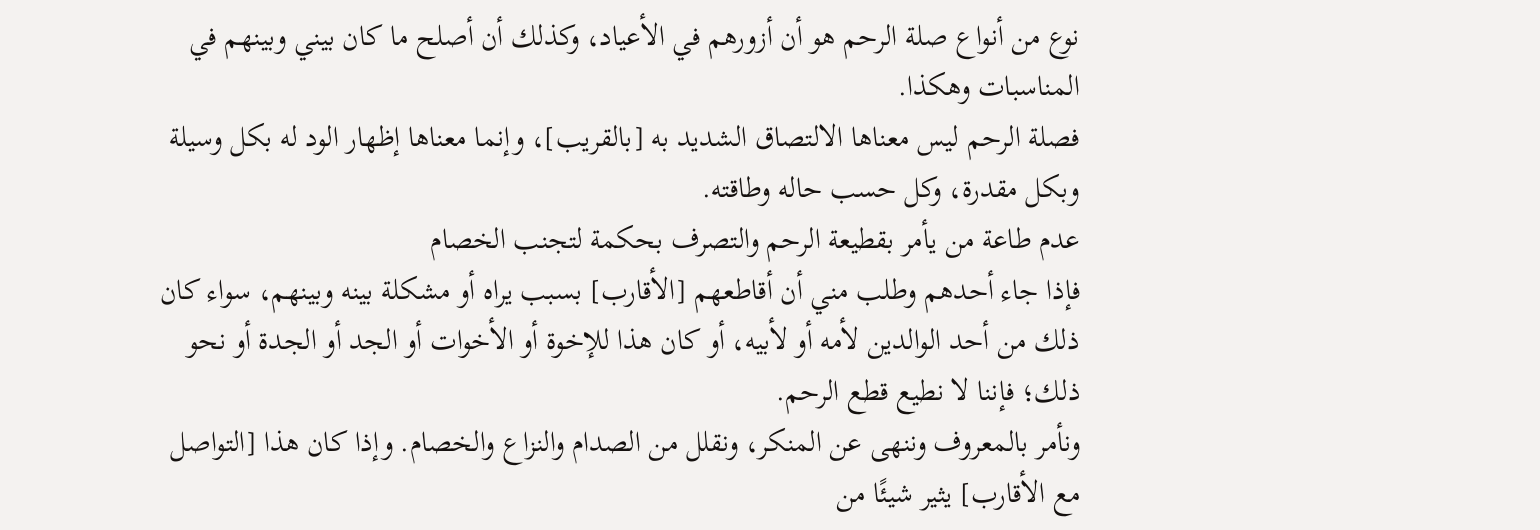نوع من أنواع صلة الرحم هو أن أزورهم في الأعياد، وكذلك أن أصلح ما كان بيني وبينهم في المناسبات وهكذا.
فصلة الرحم ليس معناها الالتصاق الشديد به [بالقريب]، وإنما معناها إظهار الود له بكل وسيلة وبكل مقدرة، وكل حسب حاله وطاقته.
عدم طاعة من يأمر بقطيعة الرحم والتصرف بحكمة لتجنب الخصام
فإذا جاء أحدهم وطلب مني أن أقاطعهم [الأقارب] بسبب يراه أو مشكلة بينه وبينهم، سواء كان ذلك من أحد الوالدين لأمه أو لأبيه، أو كان هذا للإخوة أو الأخوات أو الجد أو الجدة أو نحو ذلك؛ فإننا لا نطيع قطع الرحم.
ونأمر بالمعروف وننهى عن المنكر، ونقلل من الصدام والنزاع والخصام. وإذا كان هذا [التواصل مع الأقارب] يثير شيئًا من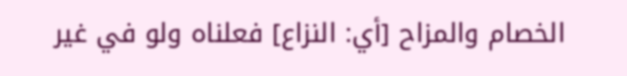الخصام والمزاح [أي: النزاع] فعلناه ولو في غير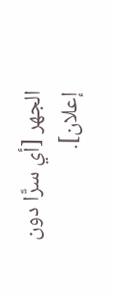الجهر [أي سرًّا دون إعلان].